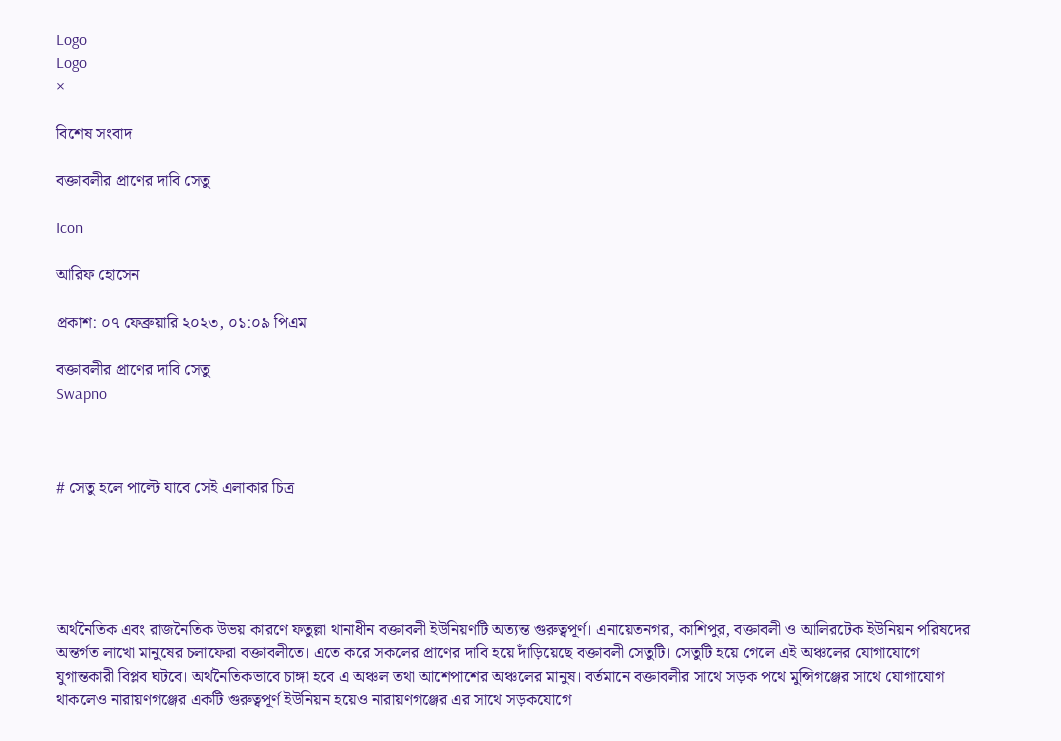Logo
Logo
×

বিশেষ সংবাদ

বক্তাবলীর প্রাণের দাবি সেতু

Icon

আরিফ হোসেন

প্রকাশ: ০৭ ফেব্রুয়ারি ২০২৩, ০১:০৯ পিএম

বক্তাবলীর প্রাণের দাবি সেতু
Swapno



# সেতু হলে পাল্টে যাবে সেই এলাকার চিত্র





অর্থনৈতিক এবং রাজনৈতিক উভয় কারণে ফতুল্লা থানাধীন বক্তাবলী ইউনিয়ণটি অত্যন্ত গুরুত্বপূর্ণ। এনায়েতনগর, কাশিপুর, বক্তাবলী ও আলিরটেক ইউনিয়ন পরিষদের অন্তর্গত লাখো মানুষের চলাফেরা বক্তাবলীতে। এতে করে সকলের প্রাণের দাবি হয়ে দাঁড়িয়েছে বক্তাবলী সেতুটি। সেতুটি হয়ে গেলে এই অঞ্চলের যোগাযোগে যুগান্তকারী বিপ্লব ঘটবে। অর্থনৈতিকভাবে চাঙ্গা হবে এ অঞ্চল তথা আশেপাশের অঞ্চলের মানুষ। বর্তমানে বক্তাবলীর সাথে সড়ক পথে মুন্সিগঞ্জের সাথে যোগাযোগ থাকলেও নারায়ণগঞ্জের একটি গুরুত্বপূর্ণ ইউনিয়ন হয়েও নারায়ণগঞ্জের এর সাথে সড়কযোগে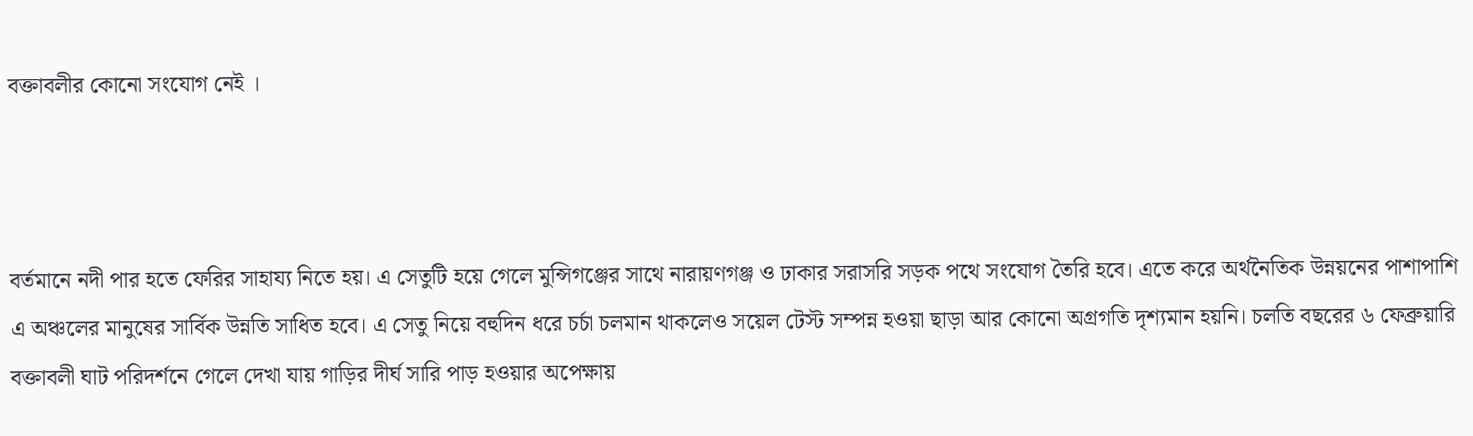বক্তাবলীর কোনো সংযোগ নেই ।



বর্তমানে নদী পার হতে ফেরির সাহায্য নিতে হয়। এ সেতুটি হয়ে গেলে মুন্সিগঞ্জের সাথে নারায়ণগঞ্জ ও ঢাকার সরাসরি সড়ক পথে সংযোগ তৈরি হবে। এতে করে অর্থনৈতিক উন্নয়নের পাশাপাশি এ অঞ্চলের মানুষের সার্বিক উন্নতি সাধিত হবে। এ সেতু নিয়ে বহুদিন ধরে চর্চা চলমান থাকলেও সয়েল টেস্ট সম্পন্ন হওয়া ছাড়া আর কোনো অগ্রগতি দৃশ্যমান হয়নি। চলতি বছরের ৬ ফেব্রুয়ারি বক্তাবলী ঘাট পরিদর্শনে গেলে দেখা যায় গাড়ির দীর্ঘ সারি পাড় হওয়ার অপেক্ষায়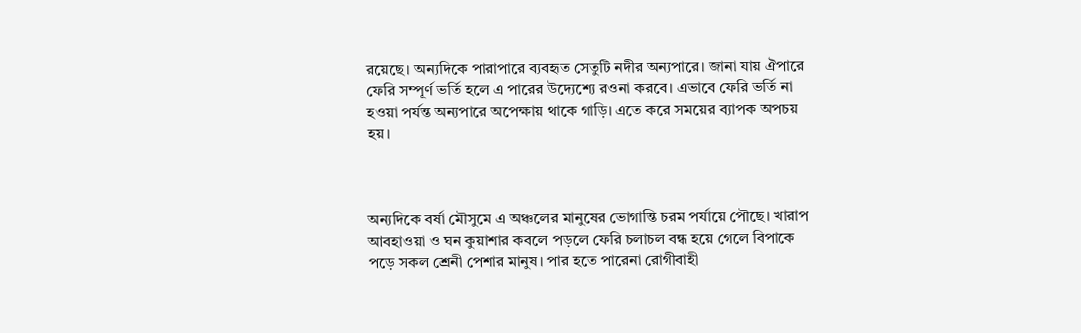রয়েছে। অন্যদিকে পারাপারে ব্যবহৃত সেতুটি নদীর অন্যপারে। জানা যায় ঐপারে ফেরি সম্পূর্ণ ভর্তি হলে এ পারের উদ্যেশ্যে রওনা করবে। এভাবে ফেরি ভর্তি না হওয়া পর্যন্ত অন্যপারে অপেক্ষায় থাকে গাড়ি। এতে করে সময়ের ব্যাপক অপচয় হয়।



অন্যদিকে বর্ষা মৌসুমে এ অঞ্চলের মানুষের ভোগান্তি চরম পর্যায়ে পৌছে। খারাপ আবহাওয়া ও ঘন কুয়াশার কবলে পড়লে ফেরি চলাচল বন্ধ হয়ে গেলে বিপাকে পড়ে সকল শ্রেনী পেশার মানুষ। পার হতে পারেনা রোগীবাহী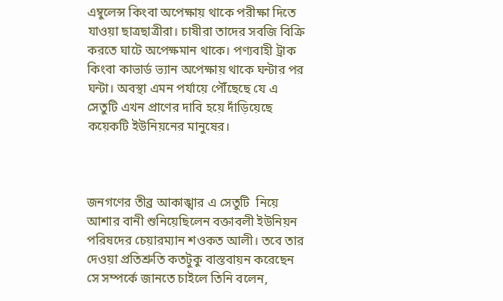এম্বুলেন্স কিংবা অপেক্ষায় থাকে পরীক্ষা দিতে যাওয়া ছাত্রছাত্রীরা। চাষীরা তাদের সবজি বিক্রি করতে ঘাটে অপেক্ষমান থাকে। পণ্যবাহী ট্রাক কিংবা কাভার্ড ভ্যান অপেক্ষায় থাকে ঘন্টার পর ঘন্টা। অবস্থা এমন পর্যায়ে পৌঁছেছে যে এ সেতুটি এখন প্রাণের দাবি হয়ে দাঁড়িয়েছে কয়েকটি ইউনিয়নের মানুষের।



জনগণের তীব্র আকাঙ্খার এ সেতুটি  নিয়ে আশার বানী শুনিয়েছিলেন বক্তাবলী ইউনিয়ন পরিষদের চেয়ারম্যান শওকত আলী। তবে তার দেওয়া প্রতিশ্রুতি কতটুকু বাস্তবায়ন করেছেন সে সম্পর্কে জানতে চাইলে তিনি বলেন,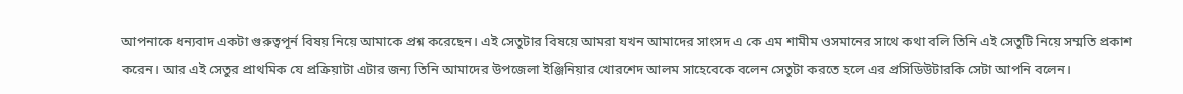আপনাকে ধন্যবাদ একটা গুরুত্বপূর্ন বিষয় নিয়ে আমাকে প্রশ্ন করেছেন। এই সেতুটার বিষয়ে আমরা যখন আমাদের সাংসদ এ কে এম শামীম ওসমানের সাথে কথা বলি তিনি এই সেতুটি নিয়ে সম্মতি প্রকাশ করেন। আর এই সেতুর প্রাথমিক যে প্রক্রিয়াটা এটার জন্য তিনি আমাদের উপজেলা ইঞ্জিনিয়ার খোরশেদ আলম সাহেবেকে বলেন সেতুটা করতে হলে এর প্রসিডিউটারকি সেটা আপনি বলেন।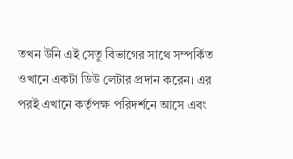তখন উনি এই সেতু বিভাগের সাথে সম্পর্কিত ওখানে একটা ডিউ লেটার প্রদান করেন। এর পরই এখানে কর্তৃপক্ষ পরিদর্শনে আসে এবং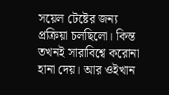সয়েল টেষ্টের জন্য প্রক্রিয়া চলছিলো। কিন্ত তখনই সারাবিশ্বে করোনা হানা দেয়। আর ওইখান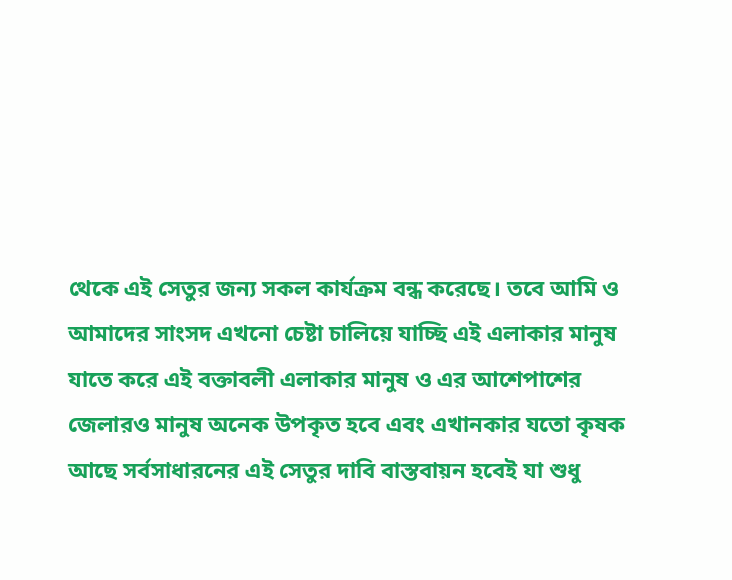থেকে এই সেতুর জন্য সকল কার্যক্রম বন্ধ করেছে। তবে আমি ও আমাদের সাংসদ এখনো চেষ্টা চালিয়ে যাচ্ছি এই এলাকার মানুষ যাতে করে এই বক্তাবলী এলাকার মানুষ ও এর আশেপাশের জেলারও মানুষ অনেক উপকৃত হবে এবং এখানকার যতো কৃষক আছে সর্বসাধারনের এই সেতুর দাবি বাস্তবায়ন হবেই যা শুধু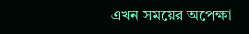এখন সময়ের অপেক্ষা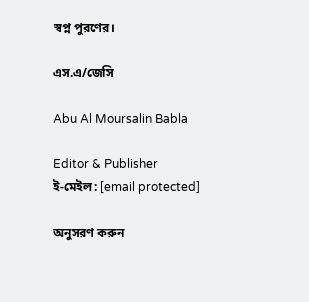স্বপ্ন পুরণের।

এস.এ/জেসি

Abu Al Moursalin Babla

Editor & Publisher
ই-মেইল: [email protected]

অনুসরণ করুন